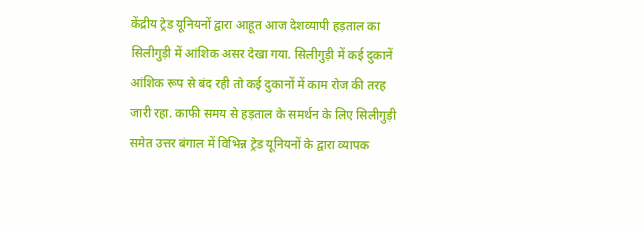केंद्रीय ट्रेड यूनियनों द्वारा आहूत आज देशव्यापी हड़ताल का सिलीगुड़ी में आंशिक असर देखा गया. सिलीगुड़ी में कई दुकानें आंशिक रूप से बंद रही तो कई दुकानों में काम रोज की तरह जारी रहा. काफी समय से हड़ताल के समर्थन के लिए सिलीगुड़ी समेत उत्तर बंगाल में विभिन्न ट्रेड यूनियनों के द्वारा व्यापक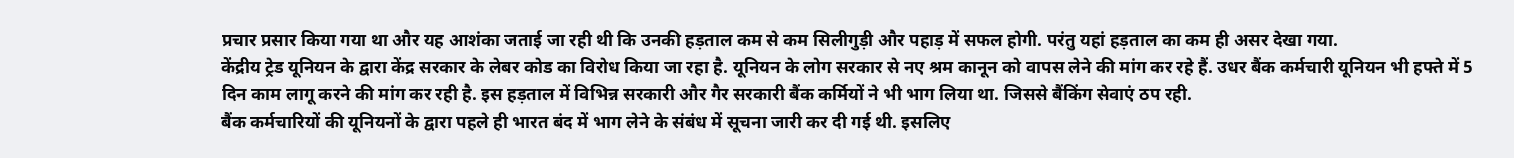प्रचार प्रसार किया गया था और यह आशंका जताई जा रही थी कि उनकी हड़ताल कम से कम सिलीगुड़ी और पहाड़ में सफल होगी. परंतु यहां हड़ताल का कम ही असर देखा गया.
केंद्रीय ट्रेड यूनियन के द्वारा केंद्र सरकार के लेबर कोड का विरोध किया जा रहा है. यूनियन के लोग सरकार से नए श्रम कानून को वापस लेने की मांग कर रहे हैं. उधर बैंक कर्मचारी यूनियन भी हफ्ते में 5 दिन काम लागू करने की मांग कर रही है. इस हड़ताल में विभिन्न सरकारी और गैर सरकारी बैंक कर्मियों ने भी भाग लिया था. जिससे बैंकिंग सेवाएं ठप रही.
बैंक कर्मचारियों की यूनियनों के द्वारा पहले ही भारत बंद में भाग लेने के संबंध में सूचना जारी कर दी गई थी. इसलिए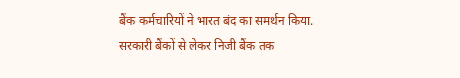बैंक कर्मचारियों ने भारत बंद का समर्थन किया. सरकारी बैंकों से लेकर निजी बैंक तक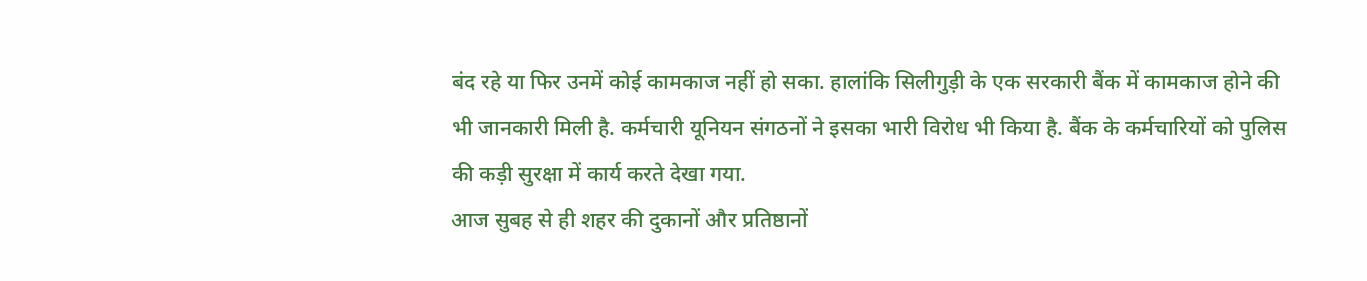बंद रहे या फिर उनमें कोई कामकाज नहीं हो सका. हालांकि सिलीगुड़ी के एक सरकारी बैंक में कामकाज होने की भी जानकारी मिली है. कर्मचारी यूनियन संगठनों ने इसका भारी विरोध भी किया है. बैंक के कर्मचारियों को पुलिस की कड़ी सुरक्षा में कार्य करते देखा गया.
आज सुबह से ही शहर की दुकानों और प्रतिष्ठानों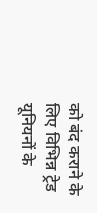को बंद कराने के लिए विभिन्न ट्रेड यूनियनों के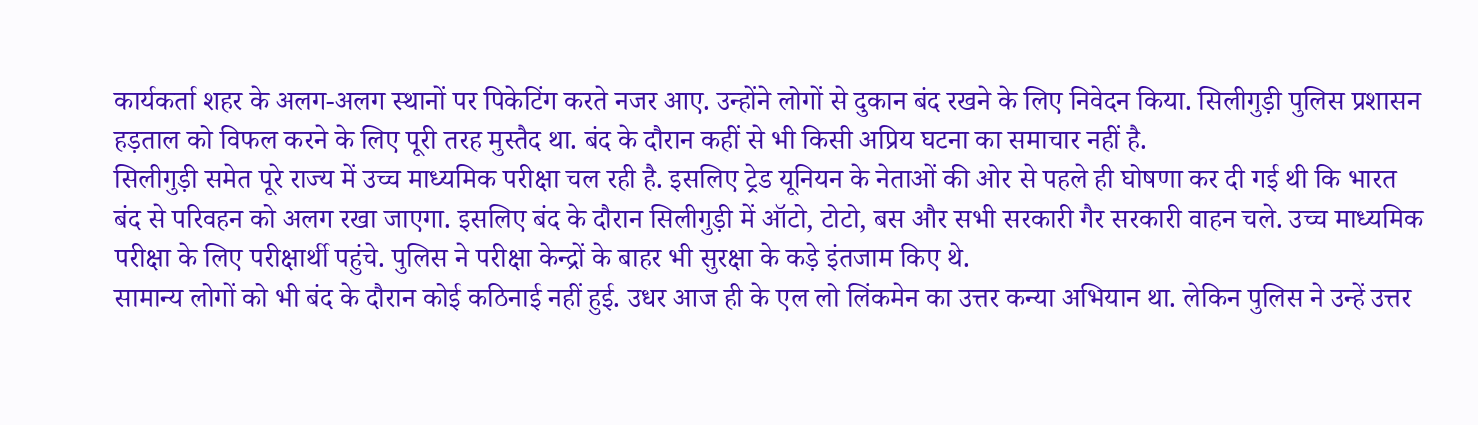कार्यकर्ता शहर के अलग-अलग स्थानों पर पिकेटिंग करते नजर आए. उन्होंने लोगों से दुकान बंद रखने के लिए निवेदन किया. सिलीगुड़ी पुलिस प्रशासन हड़ताल को विफल करने के लिए पूरी तरह मुस्तैद था. बंद के दौरान कहीं से भी किसी अप्रिय घटना का समाचार नहीं है.
सिलीगुड़ी समेत पूरे राज्य में उच्च माध्यमिक परीक्षा चल रही है. इसलिए ट्रेड यूनियन के नेताओं की ओर से पहले ही घोषणा कर दी गई थी कि भारत बंद से परिवहन को अलग रखा जाएगा. इसलिए बंद के दौरान सिलीगुड़ी में ऑटो, टोटो, बस और सभी सरकारी गैर सरकारी वाहन चले. उच्च माध्यमिक परीक्षा के लिए परीक्षार्थी पहुंचे. पुलिस ने परीक्षा केन्द्रों के बाहर भी सुरक्षा के कड़े इंतजाम किए थे.
सामान्य लोगों को भी बंद के दौरान कोई कठिनाई नहीं हुई. उधर आज ही के एल लो लिंकमेन का उत्तर कन्या अभियान था. लेकिन पुलिस ने उन्हें उत्तर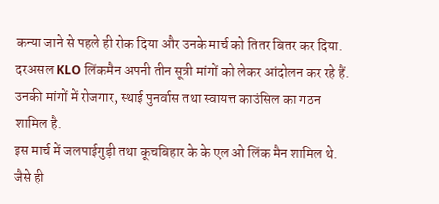कन्या जाने से पहले ही रोक दिया और उनके मार्च को तितर बितर कर दिया. दरअसल KLO लिंकमैन अपनी तीन सूत्री मांगों को लेकर आंदोलन कर रहे हैं. उनकी मांगों में रोजगार, स्थाई पुनर्वास तथा स्वायत्त काउंसिल का गठन शामिल है.
इस मार्च में जलपाईगुड़ी तथा कूचबिहार के के एल ओ लिंक मैन शामिल थे. जैसे ही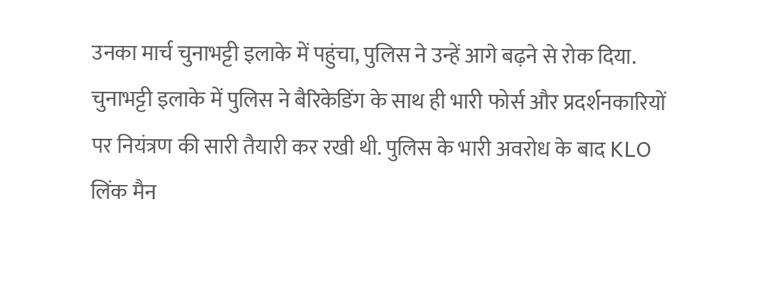उनका मार्च चुनाभट्टी इलाके में पहुंचा, पुलिस ने उन्हें आगे बढ़ने से रोक दिया. चुनाभट्टी इलाके में पुलिस ने बैरिकेडिंग के साथ ही भारी फोर्स और प्रदर्शनकारियों पर नियंत्रण की सारी तैयारी कर रखी थी. पुलिस के भारी अवरोध के बाद KLO लिंक मैन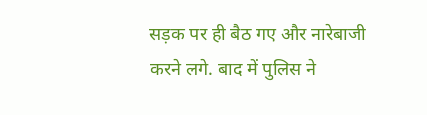सड़क पर ही बैठ गए और नारेबाजी करने लगे. बाद में पुलिस ने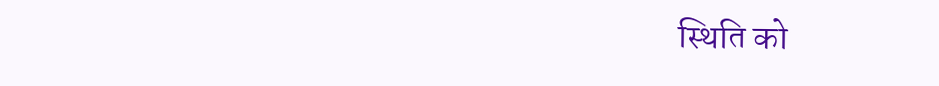स्थिति को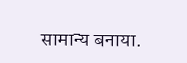सामान्य बनाया.